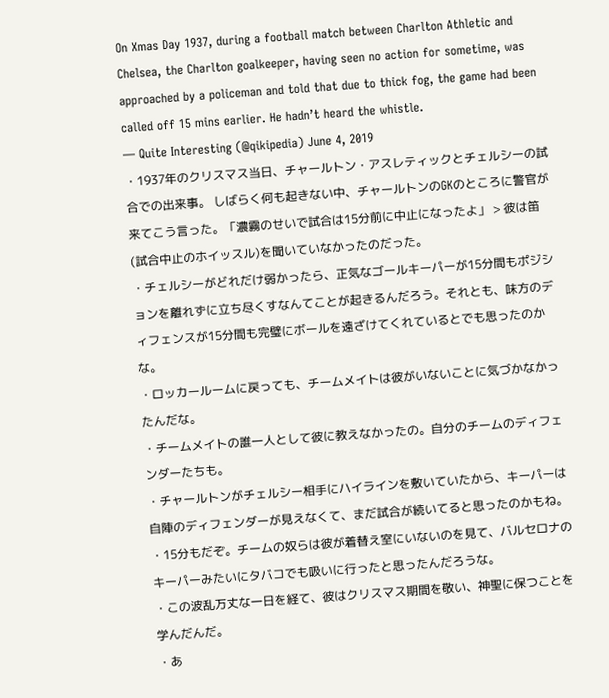On Xmas Day 1937, during a football match between Charlton Athletic and Chelsea, the Charlton goalkeeper, having seen no action for sometime, was approached by a policeman and told that due to thick fog, the game had been called off 15 mins earlier. He hadn’t heard the whistle.
— Quite Interesting (@qikipedia) June 4, 2019
・1937年のクリスマス当日、チャールトン・アスレティックとチェルシーの試合での出来事。 しばらく何も起きない中、チャールトンのGKのところに警官が来てこう言った。「濃霧のせいで試合は15分前に中止になったよ」 > 彼は笛(試合中止のホイッスル)を聞いていなかったのだった。
・チェルシーがどれだけ弱かったら、正気なゴールキーパーが15分間もポジションを離れずに立ち尽くすなんてことが起きるんだろう。それとも、味方のディフェンスが15分間も完璧にボールを遠ざけてくれているとでも思ったのかな。
・ロッカールームに戻っても、チームメイトは彼がいないことに気づかなかったんだな。
・チームメイトの誰一人として彼に教えなかったの。自分のチームのディフェンダーたちも。
・チャールトンがチェルシー相手にハイラインを敷いていたから、キーパーは自陣のディフェンダーが見えなくて、まだ試合が続いてると思ったのかもね。
・15分もだぞ。チームの奴らは彼が着替え室にいないのを見て、バルセロナのキーパーみたいにタバコでも吸いに行ったと思ったんだろうな。
・この波乱万丈な一日を経て、彼はクリスマス期間を敬い、神聖に保つことを学んだんだ。
・あ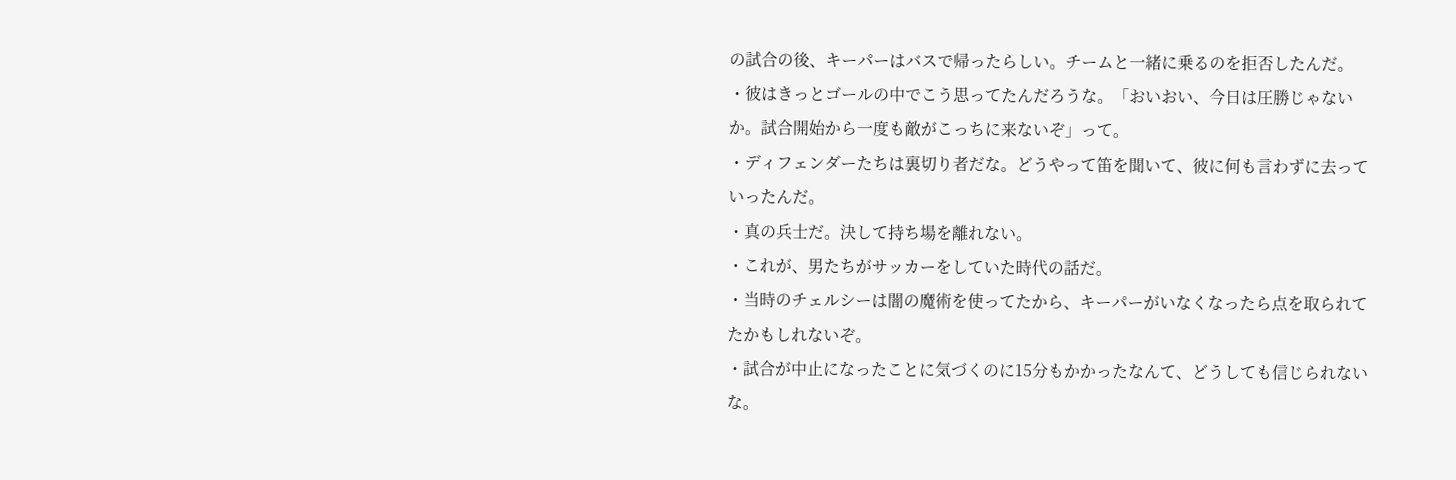の試合の後、キーパーはバスで帰ったらしい。チームと一緒に乗るのを拒否したんだ。
・彼はきっとゴールの中でこう思ってたんだろうな。「おいおい、今日は圧勝じゃないか。試合開始から一度も敵がこっちに来ないぞ」って。
・ディフェンダーたちは裏切り者だな。どうやって笛を聞いて、彼に何も言わずに去っていったんだ。
・真の兵士だ。決して持ち場を離れない。
・これが、男たちがサッカーをしていた時代の話だ。
・当時のチェルシーは闇の魔術を使ってたから、キーパーがいなくなったら点を取られてたかもしれないぞ。
・試合が中止になったことに気づくのに15分もかかったなんて、どうしても信じられないな。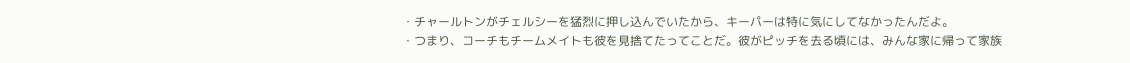・チャールトンがチェルシーを猛烈に押し込んでいたから、キーパーは特に気にしてなかったんだよ。
・つまり、コーチもチームメイトも彼を見捨てたってことだ。彼がピッチを去る頃には、みんな家に帰って家族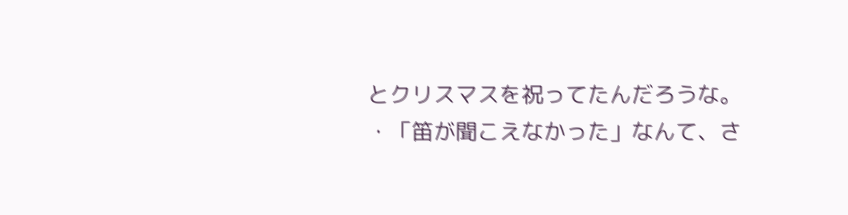とクリスマスを祝ってたんだろうな。
・「笛が聞こえなかった」なんて、さ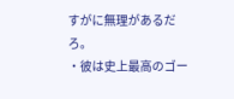すがに無理があるだろ。
・彼は史上最高のゴー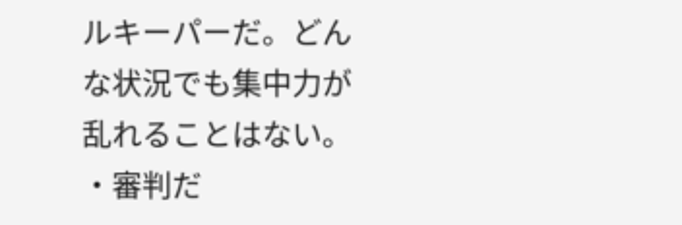ルキーパーだ。どんな状況でも集中力が乱れることはない。
・審判だ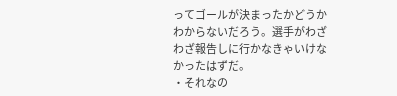ってゴールが決まったかどうかわからないだろう。選手がわざわざ報告しに行かなきゃいけなかったはずだ。
・それなの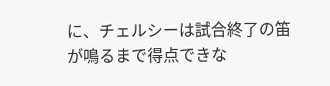に、チェルシーは試合終了の笛が鳴るまで得点できな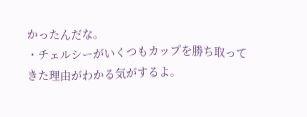かったんだな。
・チェルシーがいくつもカップを勝ち取ってきた理由がわかる気がするよ。